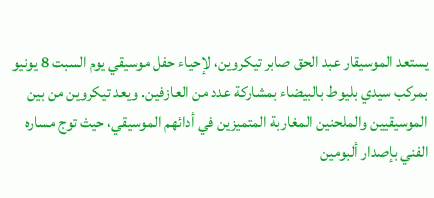يستعد الموسيقار عبد الحق صابر تيكروين، لإحياء حفل موسيقي يوم السبت 8 يونيو بمركب سيدي بليوط بالبيضاء بمشاركة عدد من العازفين. ويعد تيكروين من بين الموسيقيين والملحنين المغاربة المتميزين في أدائهم الموسيقي، حيث توج مساره الفني بإصدار ألبومين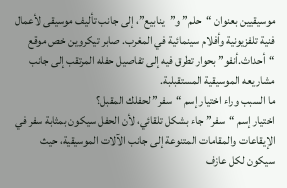موسيقيين بعنوان “حلم” و”ينابيع”، إلى جانب تأليف موسيقى لأعمال فنية تلفزيونية وأفلام سينمائية في المغرب. صابر تيكروين خص موقع “أحداث.أنفو” بحوار تطرق فيه إلى تفاصيل حفله المرتقب إلى جانب مشاريعه الموسيقية المستقبلبة.
ما السبب وراء اختيار إسم “سفر” لحفلك المقبل؟
اختيار إسم “سفر” جاء بشكل تلقائي، لأن الحفل سيكون بمثابة سفر في الإيقاعات والمقامات المتنوعة إلى جانب الآلات الموسيقية، حيث سيكون لكل عازف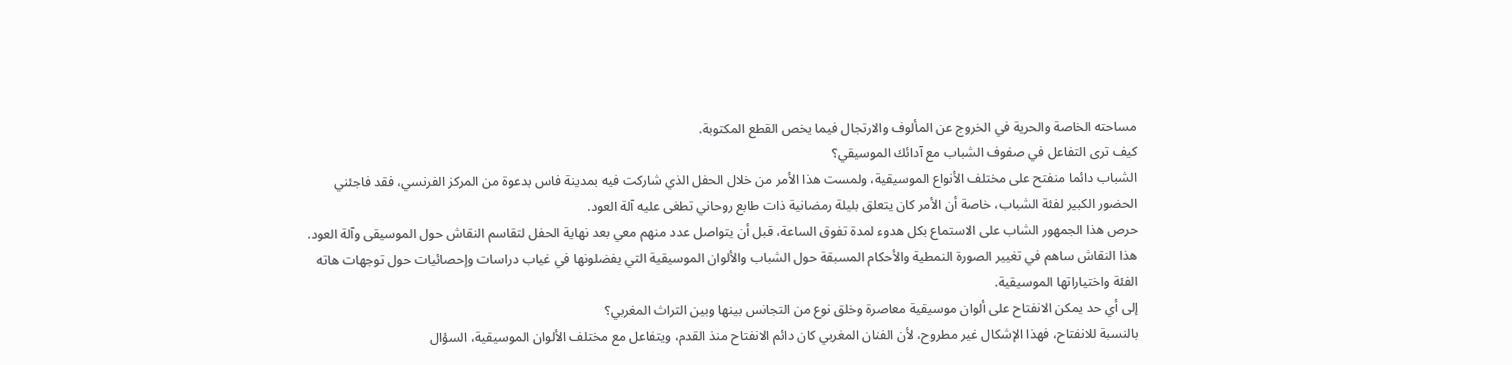مساحته الخاصة والحرية في الخروج عن المألوف والارتجال فيما يخص القطع المكتوبة.
كيف ترى التفاعل في صفوف الشباب مع آدائك الموسيقي؟
الشباب دائما منفتح على مختلف الأنواع الموسيقية، ولمست هذا الأمر من خلال الحفل الذي شاركت فيه بمدينة فاس بدعوة من المركز الفرنسي، فقد فاجئني الحضور الكبير لفئة الشباب، خاصة أن الأمر كان يتعلق بليلة رمضانية ذات طابع روحاني تطغى عليه آلة العود.
حرص هذا الجمهور الشاب على الاستماع بكل هدوء لمدة تفوق الساعة، قبل أن يتواصل عدد منهم معي بعد نهاية الحفل لتقاسم النقاش حول الموسيقى وآلة العود. هذا النقاش ساهم في تغيير الصورة النمطية والأحكام المسبقة حول الشباب والألوان الموسيقية التي يفضلونها في غياب دراسات وإحصائيات حول توجهات هاته الفئة واختياراتها الموسيقية.
إلى أي حد يمكن الانفتاح على ألوان موسيقية معاصرة وخلق نوع من التجانس بينها وبين التراث المغربي؟
بالنسبة للانفتاح، فهذا الإشكال غير مطروح، لأن الفنان المغربي كان دائم الانفتاح منذ القدم، ويتفاعل مع مختلف الألوان الموسيقية، السؤال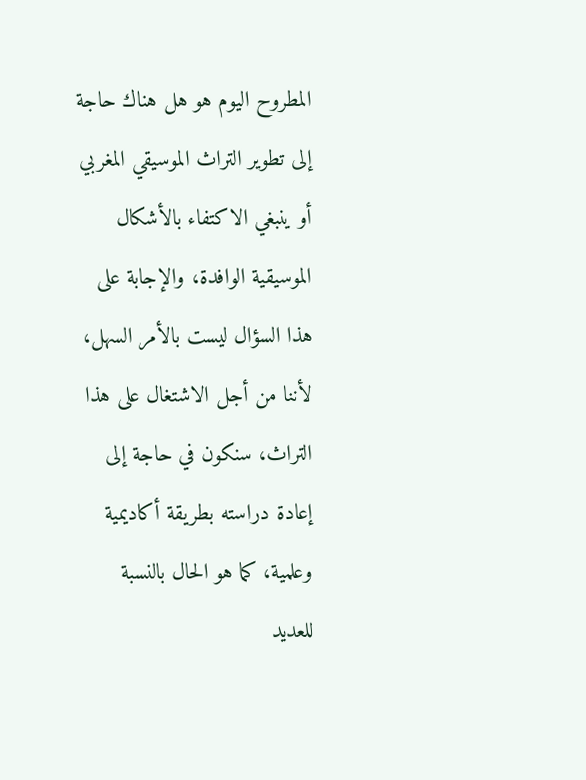المطروح اليوم هو هل هناك حاجة إلى تطوير التراث الموسيقي المغربي أو ينبغي الاكتفاء بالأشكال الموسيقية الوافدة، والإجابة على هذا السؤال ليست بالأمر السهل، لأننا من أجل الاشتغال على هذا التراث، سنكون في حاجة إلى إعادة دراسته بطريقة أكاديمية وعلمية، كما هو الحال بالنسبة للعديد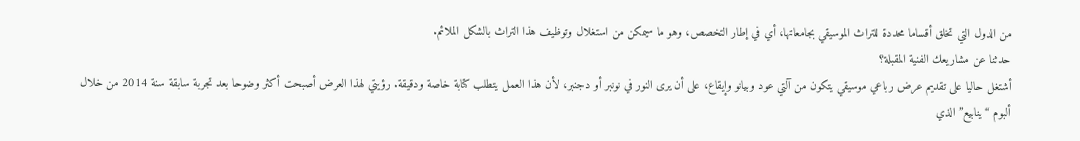من الدول التي تخلق أقساما محددة للتراث الموسيقي بجامعاتها، أي في إطار التخصص، وهو ما سيمكن من استغلال وتوظيف هذا التراث بالشكل الملائم.
حدثنا عن مشاريعك الفنية المقبلة؟
أشتغل حاليا على تقديم عرض رباعي موسيقي يتكون من آلتي عود وبيانو وإيقاع، على أن يرى النور في نونبر أو دجنبر، لأن هذا العمل يتطلب كتابة خاصة ودقيقة. رؤيتي لهذا العرض أصبحت أكثر وضوحا بعد تجربة سابقة سنة 2014 من خلال ألبوم “ينابيع” الذي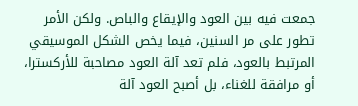جمعت فيه بين العود والإيقاع والباص. ولكن الأمر تطور على مر السنين، فيما يخص الشكل الموسيقي المرتبط بالعود، فلم تعد آلة العود مصاحبة للأركسترا، أو مرافقة للغناء، بل أصبح العود آلة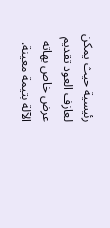رئيسية حيث يمكن لعازف العود تقديم عرض خاص بهاته الآلة بتيمة معينة.